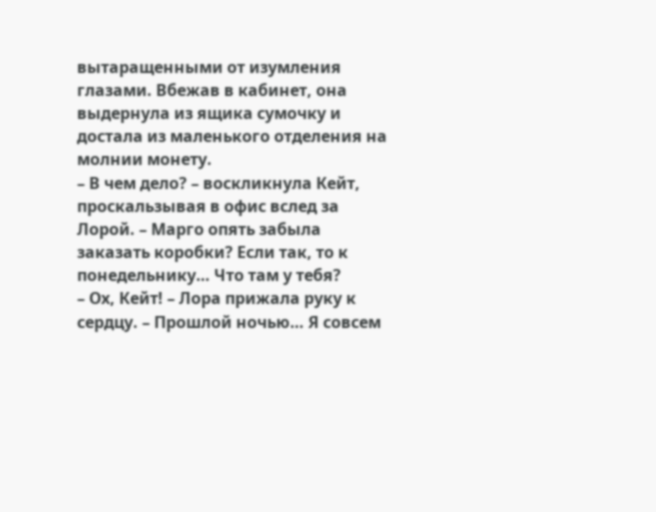вытаращенными от изумления глазами. Вбежав в кабинет, она выдернула из ящика сумочку и достала из маленького отделения на молнии монету.
– В чем дело? – воскликнула Кейт, проскальзывая в офис вслед за Лорой. – Марго опять забыла заказать коробки? Если так, то к понедельнику… Что там у тебя?
– Ох, Кейт! – Лора прижала руку к сердцу. – Прошлой ночью… Я совсем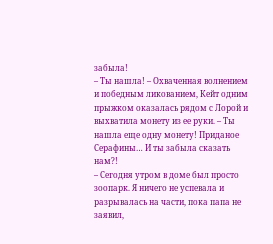забыла!
– Ты нашла! – Охваченная волнением и победным ликованием, Кейт одним прыжком оказалась рядом с Лорой и выхватила монету из ее руки. – Ты нашла еще одну монету! Приданое Серафины… И ты забыла сказать нам?!
– Сегодня утром в доме был просто зоопарк. Я ничего не успевала и разрывалась на части, пока папа не заявил,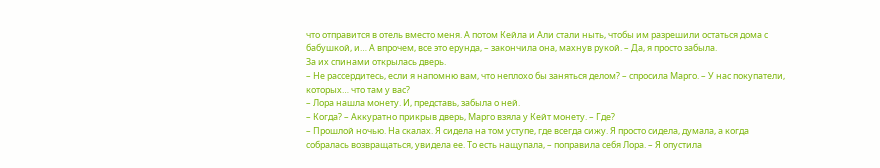что отправится в отель вместо меня. А потом Кейла и Али стали ныть, чтобы им разрешили остаться дома с бабушкой, и… А впрочем, все это ерунда, – закончила она, махнув рукой. – Да, я просто забыла.
За их спинами открылась дверь.
– Не рассердитесь, если я напомню вам, что неплохо бы заняться делом? – спросила Марго. – У нас покупатели, которых… что там у вас?
– Лора нашла монету. И, представь, забыла о ней.
– Когда? – Аккуратно прикрыв дверь, Марго взяла у Кейт монету. – Где?
– Прошлой ночью. На скалах. Я сидела на том уступе, где всегда сижу. Я просто сидела, думала, а когда собралась возвращаться, увидела ее. То есть нащупала, – поправила себя Лора. – Я опустила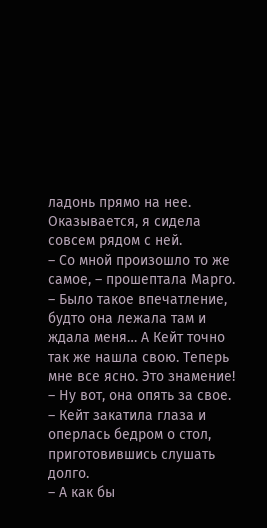ладонь прямо на нее. Оказывается, я сидела совсем рядом с ней.
– Со мной произошло то же самое, – прошептала Марго. – Было такое впечатление, будто она лежала там и ждала меня… А Кейт точно так же нашла свою. Теперь мне все ясно. Это знамение!
– Ну вот, она опять за свое. – Кейт закатила глаза и оперлась бедром о стол, приготовившись слушать долго.
– А как бы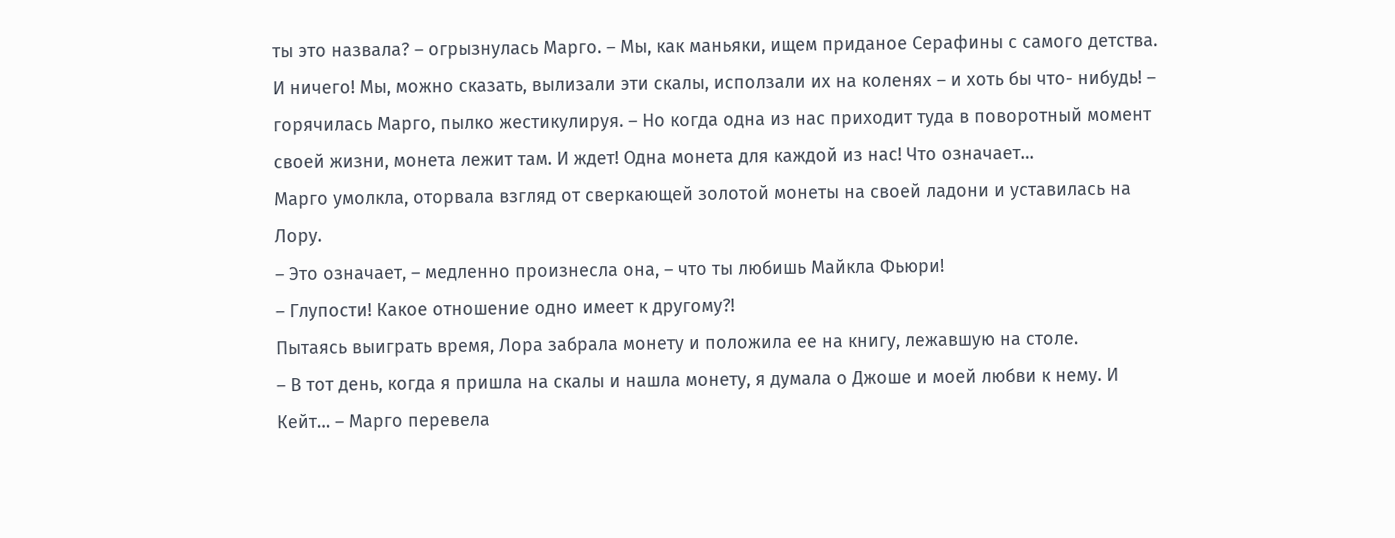ты это назвала? – огрызнулась Марго. – Мы, как маньяки, ищем приданое Серафины с самого детства. И ничего! Мы, можно сказать, вылизали эти скалы, исползали их на коленях – и хоть бы что- нибудь! – горячилась Марго, пылко жестикулируя. – Но когда одна из нас приходит туда в поворотный момент своей жизни, монета лежит там. И ждет! Одна монета для каждой из нас! Что означает…
Марго умолкла, оторвала взгляд от сверкающей золотой монеты на своей ладони и уставилась на Лору.
– Это означает, – медленно произнесла она, – что ты любишь Майкла Фьюри!
– Глупости! Какое отношение одно имеет к другому?!
Пытаясь выиграть время, Лора забрала монету и положила ее на книгу, лежавшую на столе.
– В тот день, когда я пришла на скалы и нашла монету, я думала о Джоше и моей любви к нему. И Кейт… – Марго перевела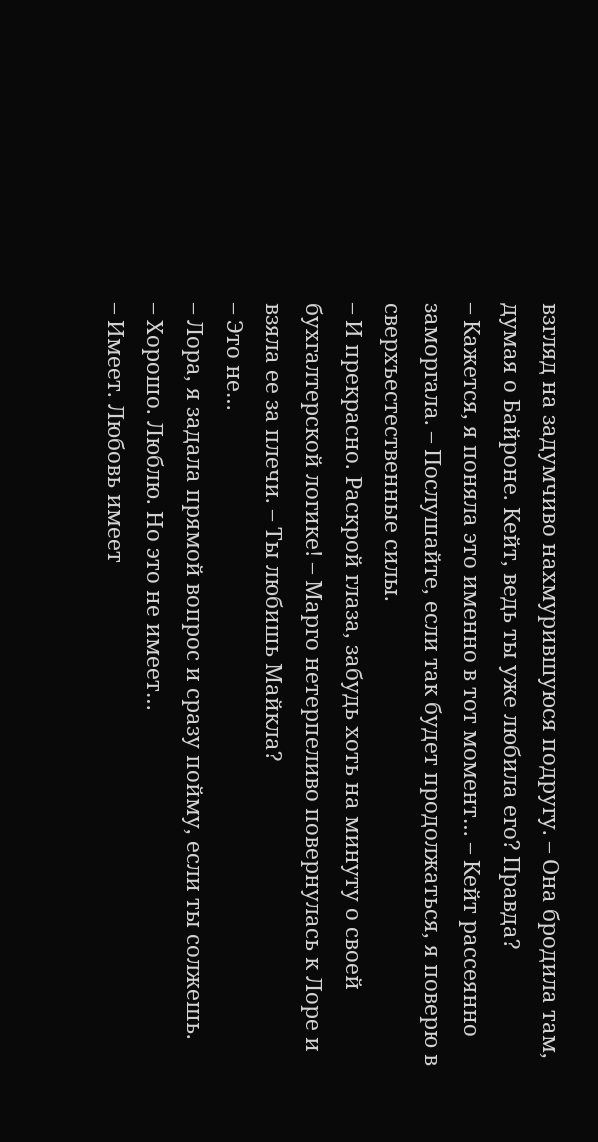взгляд на задумчиво нахмурившуюся подругу. – Она бродила там, думая о Байроне. Кейт, ведь ты уже любила его? Правда?
– Кажется, я поняла это именно в тот момент… – Кейт рассеянно заморгала. – Послушайте, если так будет продолжаться, я поверю в сверхъестественные силы.
– И прекрасно. Раскрой глаза, забудь хоть на минуту о своей бухгалтерской логике! – Марго нетерпеливо повернулась к Лоре и взяла ее за плечи. – Ты любишь Майкла?
– Это не…
– Лора, я задала прямой вопрос и сразу пойму, если ты солжешь.
– Хорошо. Люблю. Но это не имеет…
– Имеет. Любовь имеет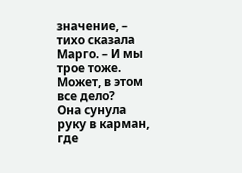значение, – тихо сказала Марго. – И мы трое тоже. Может, в этом все дело?
Она сунула руку в карман, где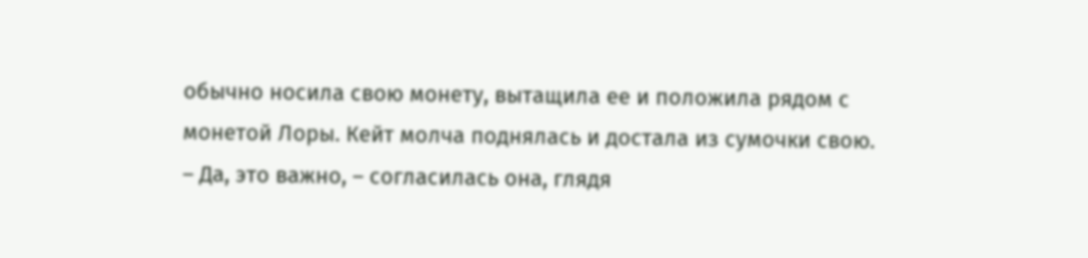обычно носила свою монету, вытащила ее и положила рядом с монетой Лоры. Кейт молча поднялась и достала из сумочки свою.
– Да, это важно, – согласилась она, глядя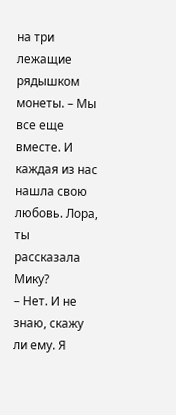на три лежащие рядышком монеты. – Мы все еще вместе. И каждая из нас нашла свою любовь. Лора, ты рассказала Мику?
– Нет. И не знаю, скажу ли ему. Я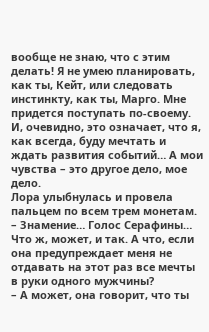вообще не знаю, что с этим делать! Я не умею планировать, как ты, Кейт, или следовать инстинкту, как ты, Марго. Мне придется поступать по-своему. И, очевидно, это означает, что я, как всегда, буду мечтать и ждать развития событий… А мои чувства – это другое дело, мое дело.
Лора улыбнулась и провела пальцем по всем трем монетам.
– Знамение… Голос Серафины… Что ж, может, и так. А что, если она предупреждает меня не отдавать на этот раз все мечты в руки одного мужчины?
– А может, она говорит, что ты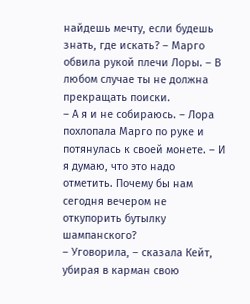найдешь мечту, если будешь знать, где искать? – Марго обвила рукой плечи Лоры. – В любом случае ты не должна прекращать поиски.
– А я и не собираюсь. – Лора похлопала Марго по руке и потянулась к своей монете. – И я думаю, что это надо отметить. Почему бы нам сегодня вечером не откупорить бутылку шампанского?
– Уговорила, – сказала Кейт, убирая в карман свою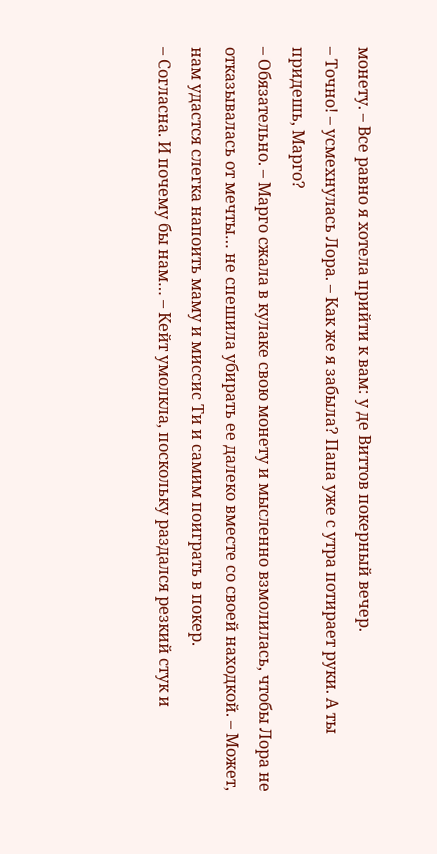монету. – Все равно я хотела прийти к вам: у де Виттов покерный вечер.
– Точно! – усмехнулась Лора. – Как же я забыла? Папа уже с утра потирает руки. А ты придешь, Марго?
– Обязательно. – Марго сжала в кулаке свою монету и мысленно взмолилась, чтобы Лора не отказывалась от мечты… не спешила убирать ее далеко вместе со своей находкой. – Может, нам удастся слегка напоить маму и миссис Ти и самим поиграть в покер.
– Согласна. И почему бы нам… – Кейт умолкла, поскольку раздался резкий стук и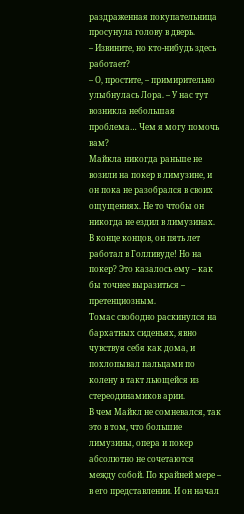раздраженная покупательница просунула голову в дверь.
– Извините, но кто-нибудь здесь работает?
– О, простите, – примирительно улыбнулась Лора. – У нас тут возникла небольшая проблема… Чем я могу помочь вам?
Майкла никогда раньше не возили на покер в лимузине, и он пока не разобрался в своих ощущениях. Не то чтобы он никогда не ездил в лимузинах. В конце концов, он пять лет работал в Голливуде! Но на покер? Это казалось ему – как бы точнее выразиться – претенциозным.
Томас свободно раскинулся на бархатных сиденьях, явно чувствуя себя как дома, и похлопывал пальцами по колену в такт льющейся из стереодинамиков арии.
В чем Майкл не сомневался, так это в том, что большие лимузины, опера и покер абсолютно не сочетаются между собой. По крайней мере – в его представлении. И он начал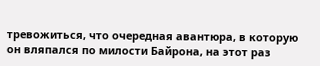тревожиться, что очередная авантюра, в которую он вляпался по милости Байрона, на этот раз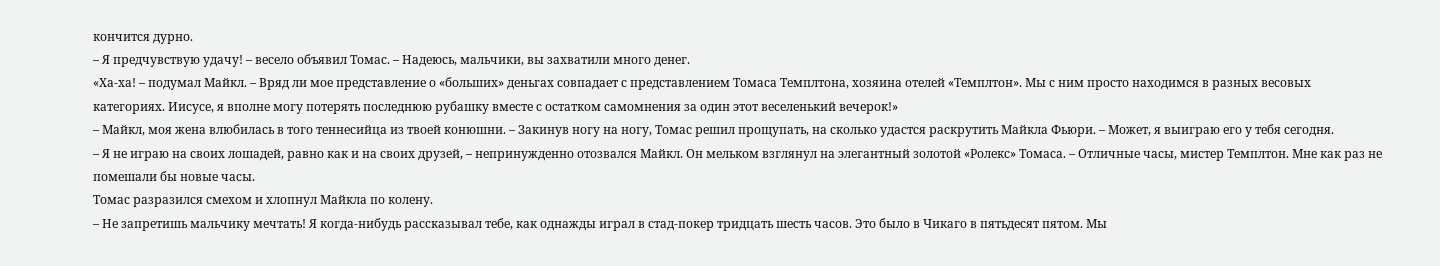кончится дурно.
– Я предчувствую удачу! – весело объявил Томас. – Надеюсь, мальчики, вы захватили много денег.
«Ха-ха! – подумал Майкл. – Вряд ли мое представление о «больших» деньгах совпадает с представлением Томаса Темплтона, хозяина отелей «Темплтон». Мы с ним просто находимся в разных весовых категориях. Иисусе, я вполне могу потерять последнюю рубашку вместе с остатком самомнения за один этот веселенький вечерок!»
– Майкл, моя жена влюбилась в того теннесийца из твоей конюшни. – Закинув ногу на ногу, Томас решил прощупать, на сколько удастся раскрутить Майкла Фьюри. – Может, я выиграю его у тебя сегодня.
– Я не играю на своих лошадей, равно как и на своих друзей, – непринужденно отозвался Майкл. Он мельком взглянул на элегантный золотой «Ролекс» Томаса. – Отличные часы, мистер Темплтон. Мне как раз не помешали бы новые часы.
Томас разразился смехом и хлопнул Майкла по колену.
– Не запретишь мальчику мечтать! Я когда-нибудь рассказывал тебе, как однажды играл в стад-покер тридцать шесть часов. Это было в Чикаго в пятьдесят пятом. Мы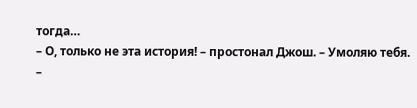тогда…
– О, только не эта история! – простонал Джош. – Умоляю тебя.
–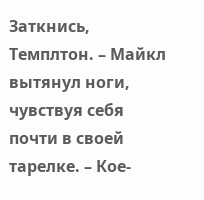Заткнись, Темплтон. – Майкл вытянул ноги, чувствуя себя почти в своей тарелке. – Кое-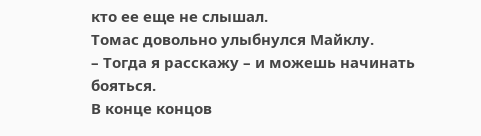кто ее еще не слышал.
Томас довольно улыбнулся Майклу.
– Тогда я расскажу – и можешь начинать бояться.
В конце концов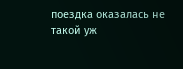поездка оказалась не такой уж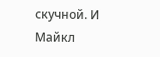скучной. И Майкл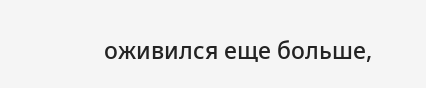оживился еще больше,